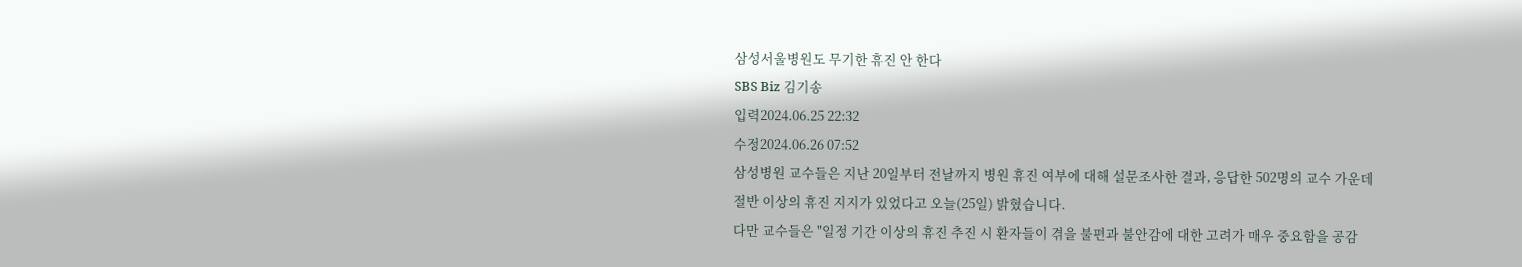삼성서울병원도 무기한 휴진 안 한다
SBS Biz 김기송
입력2024.06.25 22:32
수정2024.06.26 07:52
삼성병원 교수들은 지난 20일부터 전날까지 병원 휴진 여부에 대해 설문조사한 결과, 응답한 502명의 교수 가운데 절반 이상의 휴진 지지가 있었다고 오늘(25일) 밝혔습니다.
다만 교수들은 "일정 기간 이상의 휴진 추진 시 환자들이 겪을 불편과 불안감에 대한 고려가 매우 중요함을 공감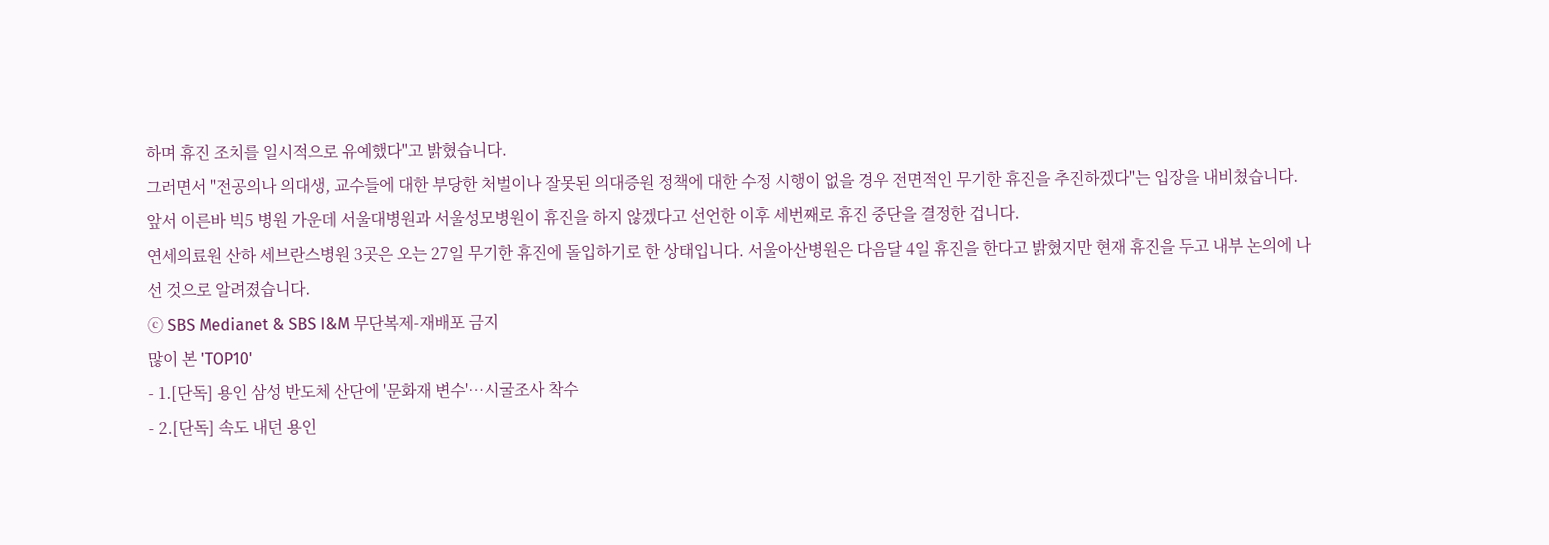하며 휴진 조치를 일시적으로 유예했다"고 밝혔습니다.
그러면서 "전공의나 의대생, 교수들에 대한 부당한 처벌이나 잘못된 의대증원 정책에 대한 수정 시행이 없을 경우 전면적인 무기한 휴진을 추진하겠다"는 입장을 내비쳤습니다.
앞서 이른바 빅5 병원 가운데 서울대병원과 서울성모병원이 휴진을 하지 않겠다고 선언한 이후 세번째로 휴진 중단을 결정한 겁니다.
연세의료원 산하 세브란스병원 3곳은 오는 27일 무기한 휴진에 돌입하기로 한 상태입니다. 서울아산병원은 다음달 4일 휴진을 한다고 밝혔지만 현재 휴진을 두고 내부 논의에 나선 것으로 알려졌습니다.
ⓒ SBS Medianet & SBS I&M 무단복제-재배포 금지
많이 본 'TOP10'
- 1.[단독] 용인 삼성 반도체 산단에 '문화재 변수'…시굴조사 착수
- 2.[단독] 속도 내던 용인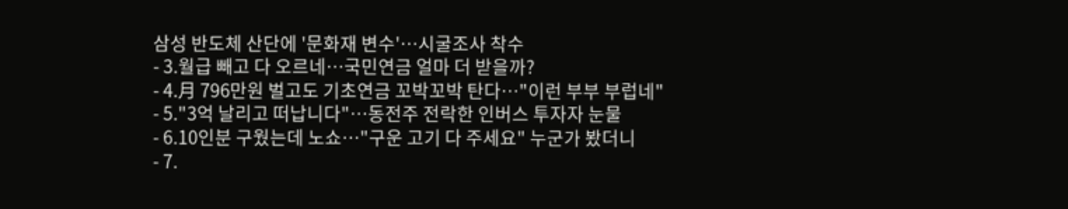삼성 반도체 산단에 '문화재 변수'…시굴조사 착수
- 3.월급 빼고 다 오르네…국민연금 얼마 더 받을까?
- 4.月 796만원 벌고도 기초연금 꼬박꼬박 탄다…"이런 부부 부럽네"
- 5."3억 날리고 떠납니다"…동전주 전락한 인버스 투자자 눈물
- 6.10인분 구웠는데 노쇼…"구운 고기 다 주세요" 누군가 봤더니
- 7.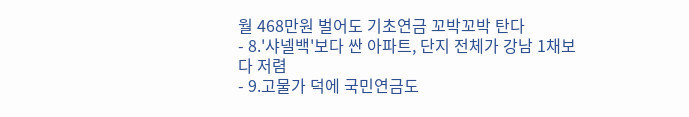월 468만원 벌어도 기초연금 꼬박꼬박 탄다
- 8.'샤넬백'보다 싼 아파트, 단지 전체가 강남 1채보다 저렴
- 9.고물가 덕에 국민연금도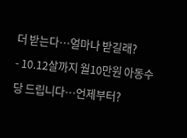더 받는다…얼마나 받길래?
- 10.12살까지 월10만원 아동수당 드립니다…언제부터?